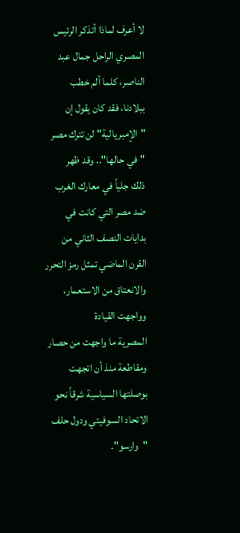لا أعرف لماذا أتذكر الرئيس المصري الراحل جمال عبد الناصر، كلما ألم خطب
ببلادنا، فقد كان يقول إن "الإمبريالية" لن تترك مصر "في حالها".. وقد ظهر
ذلك جلياً في معارك الغرب ضد مصر التي كانت في بدايات النصف الثاني من
القرن الماضي تمثل رمز التحرر والانعتاق من الاستعمار، وواجهت القيادة
المصرية ما واجهت من حصار ومقاطعة منذ أن اتجهت بوصلتها السياسية شرقاً نحو
الاتحاد السوفيتي ودول حلف "وارسو".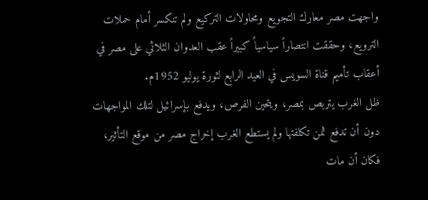واجهت مصر معارك التجويع ومحاولات التركيع ولم تنكسر أمام حملات الترويع، وحققت انتصاراً سياسياً كبيراً عقب العدوان الثلاثي على مصر في أعقاب تأميم قناة السويس في العيد الرابع لثورة يوليو 1952م.
ظل الغرب يتربص بمصر، ويتحين الفرص، ويدفع بإسرائيل لتلك المواجهات دون أن تدفع ثمن تكلفتها ولم يستطع الغرب إخراج مصر من موقع التأثير، فكان أن مات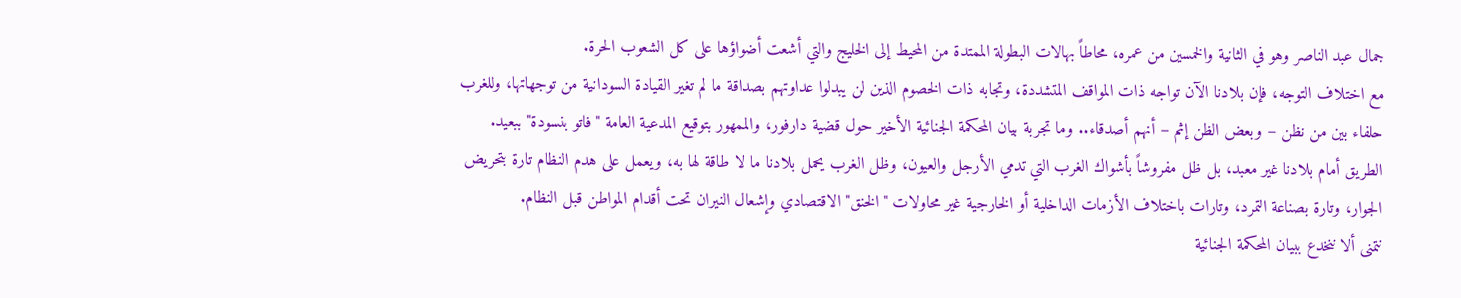جمال عبد الناصر وهو في الثانية والخمسين من عمره، محاطاً بهالات البطولة الممتدة من المحيط إلى الخليج والتي أشعت أضواؤها على كل الشعوب الحرة.
مع اختلاف التوجه، فإن بلادنا الآن تواجه ذات المواقف المتشددة، وتجابه ذات الخصوم الذين لن يبدلوا عداوتهم بصداقة ما لم تغير القيادة السودانية من توجهاتها، وللغرب حلفاء بين من نظن – وبعض الظن إثم – أنهم أصدقاء.. وما تجربة بيان المحكمة الجنائية الأخير حول قضية دارفور، والممهور بتوقيع المدعية العامة "فاتو بنسودة" ببعيد.
الطريق أمام بلادنا غير معبد، بل ظل مفروشاً بأشواك الغرب التي تدمي الأرجل والعيون، وظل الغرب يحمل بلادنا ما لا طاقة لها به، ويعمل على هدم النظام تارة بتحريض الجوار، وتارة بصناعة التمرد، وتارات باختلاف الأزمات الداخلية أو الخارجية غير محاولات "الخنق" الاقتصادي وإشعال النيران تحت أقدام المواطن قبل النظام.
نتمنى ألا ننخدع ببيان المحكمة الجنائية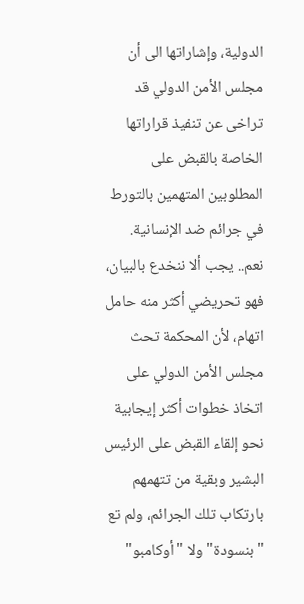الدولية، وإشاراتها الى أن مجلس الأمن الدولي قد تراخى عن تنفيذ قراراتها الخاصة بالقبض على المطلوبين المتهمين بالتورط في جرائم ضد الإنسانية.
نعم.. يجب ألا ننخدع بالبيان، فهو تحريضي أكثر منه حامل اتهام، لأن المحكمة تحث مجلس الأمن الدولي على اتخاذ خطوات أكثر إيجابية نحو إلقاء القبض على الرئيس البشير وبقية من تتهمهم بارتكاب تلك الجرائم، ولم تع "بنسودة" ولا "أوكامبو"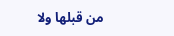من قبلها ولا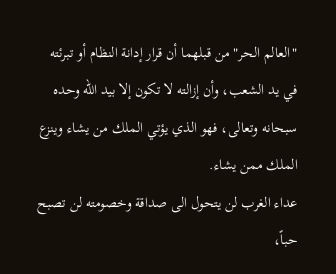"العالم الحر" من قبلهما أن قرار إدانة النظام أو تبرئته في يد الشعب، وأن إزالته لا تكون إلا بيد الله وحده سبحانه وتعالى، فهو الذي يؤتي الملك من يشاء وينزع الملك ممن يشاء.
عداء الغرب لن يتحول الى صداقة وخصومته لن تصبح حباً،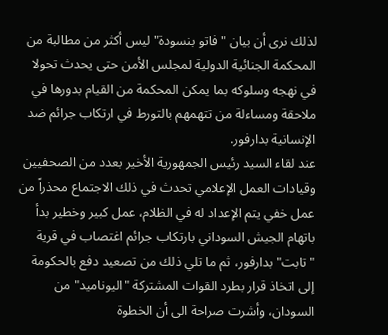لذلك نرى أن بيان "فاتو بنسودة" ليس أكثر من مطالبة من المحكمة الجنائية الدولية لمجلس الأمن حتى يحدث تحولا في نهجه وسلوكه بما يمكن المحكمة من القيام بدورها في ملاحقة ومساءلة من تتهمهم بالتورط في ارتكاب جرائم ضد الإنسانية بدارفور.
عند لقاء السيد رئيس الجمهورية الأخير بعدد من الصحفيين وقيادات العمل الإعلامي تحدث في ذلك الاجتماع محذراً من عمل خفي يتم الإعداد له في الظلام، عمل كبير وخطير بدأ باتهام الجيش السوداني بارتكاب جرائم اغتصاب في قرية "تابت" بدارفور، ثم ما تلي ذلك من تصعيد دفع بالحكومة إلى اتخاذ قرار بطرد القوات المشتركة "اليوناميد" من السودان، وأشرت صراحة الى أن الخطوة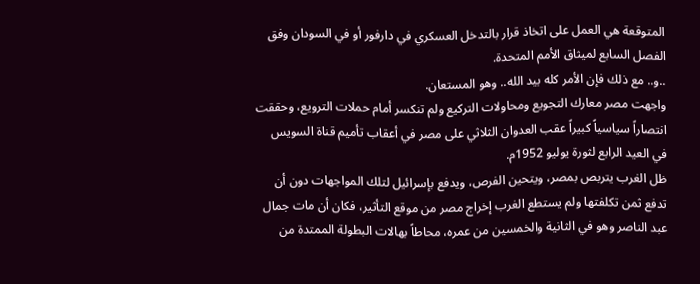المتوقعة هي العمل على اتخاذ قرار بالتدخل العسكري في دارفور أو في السودان وفق الفصل السابع لميثاق الأمم المتحدة.
..و.. مع ذلك فإن الأمر كله بيد الله.. وهو المستعان.
واجهت مصر معارك التجويع ومحاولات التركيع ولم تنكسر أمام حملات الترويع، وحققت انتصاراً سياسياً كبيراً عقب العدوان الثلاثي على مصر في أعقاب تأميم قناة السويس في العيد الرابع لثورة يوليو 1952م.
ظل الغرب يتربص بمصر، ويتحين الفرص، ويدفع بإسرائيل لتلك المواجهات دون أن تدفع ثمن تكلفتها ولم يستطع الغرب إخراج مصر من موقع التأثير، فكان أن مات جمال عبد الناصر وهو في الثانية والخمسين من عمره، محاطاً بهالات البطولة الممتدة من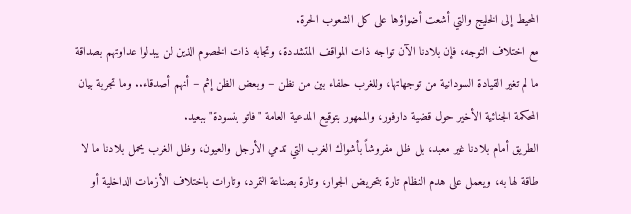المحيط إلى الخليج والتي أشعت أضواؤها على كل الشعوب الحرة.
مع اختلاف التوجه، فإن بلادنا الآن تواجه ذات المواقف المتشددة، وتجابه ذات الخصوم الذين لن يبدلوا عداوتهم بصداقة ما لم تغير القيادة السودانية من توجهاتها، وللغرب حلفاء بين من نظن – وبعض الظن إثم – أنهم أصدقاء.. وما تجربة بيان المحكمة الجنائية الأخير حول قضية دارفور، والممهور بتوقيع المدعية العامة "فاتو بنسودة" ببعيد.
الطريق أمام بلادنا غير معبد، بل ظل مفروشاً بأشواك الغرب التي تدمي الأرجل والعيون، وظل الغرب يحمل بلادنا ما لا طاقة لها به، ويعمل على هدم النظام تارة بتحريض الجوار، وتارة بصناعة التمرد، وتارات باختلاف الأزمات الداخلية أو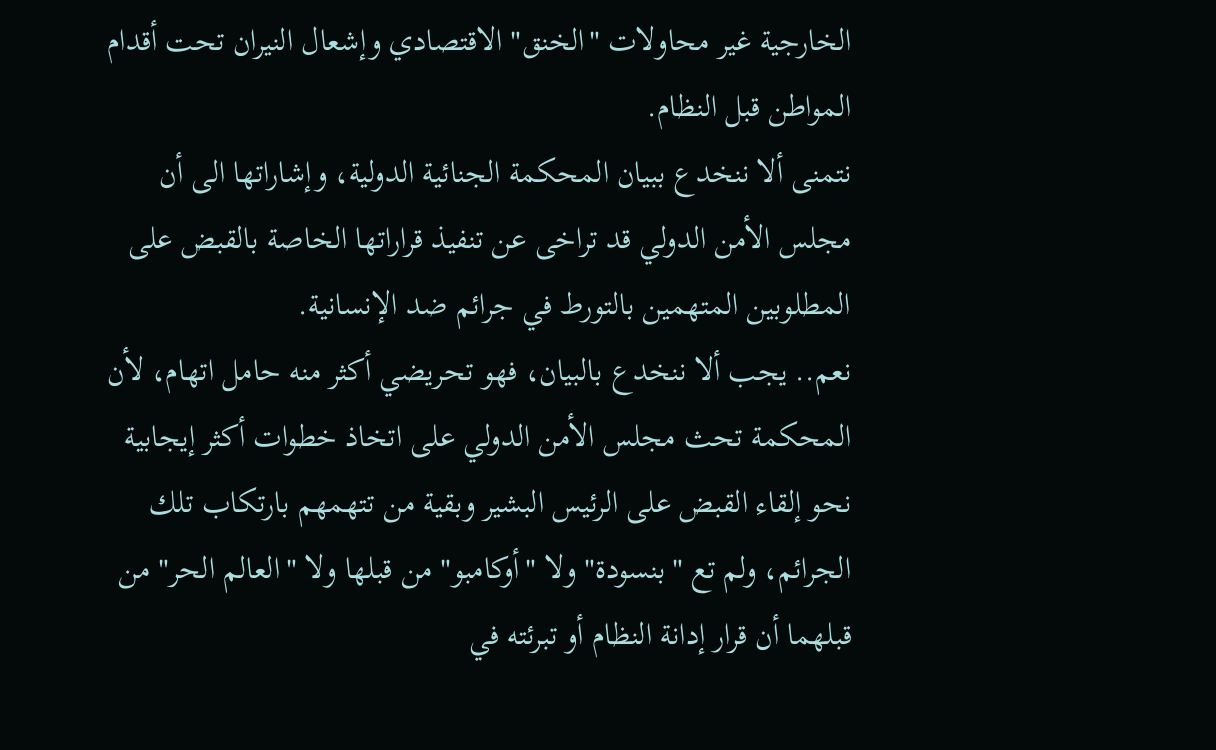الخارجية غير محاولات "الخنق" الاقتصادي وإشعال النيران تحت أقدام المواطن قبل النظام.
نتمنى ألا ننخدع ببيان المحكمة الجنائية الدولية، وإشاراتها الى أن مجلس الأمن الدولي قد تراخى عن تنفيذ قراراتها الخاصة بالقبض على المطلوبين المتهمين بالتورط في جرائم ضد الإنسانية.
نعم.. يجب ألا ننخدع بالبيان، فهو تحريضي أكثر منه حامل اتهام، لأن المحكمة تحث مجلس الأمن الدولي على اتخاذ خطوات أكثر إيجابية نحو إلقاء القبض على الرئيس البشير وبقية من تتهمهم بارتكاب تلك الجرائم، ولم تع "بنسودة" ولا "أوكامبو" من قبلها ولا "العالم الحر" من قبلهما أن قرار إدانة النظام أو تبرئته في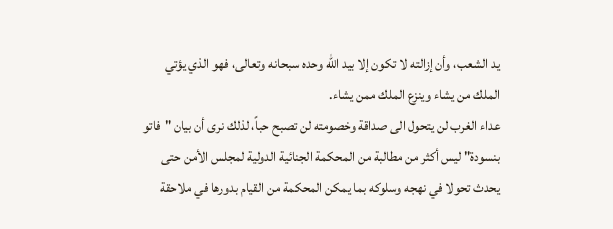يد الشعب، وأن إزالته لا تكون إلا بيد الله وحده سبحانه وتعالى، فهو الذي يؤتي الملك من يشاء وينزع الملك ممن يشاء.
عداء الغرب لن يتحول الى صداقة وخصومته لن تصبح حباً، لذلك نرى أن بيان "فاتو بنسودة" ليس أكثر من مطالبة من المحكمة الجنائية الدولية لمجلس الأمن حتى يحدث تحولا في نهجه وسلوكه بما يمكن المحكمة من القيام بدورها في ملاحقة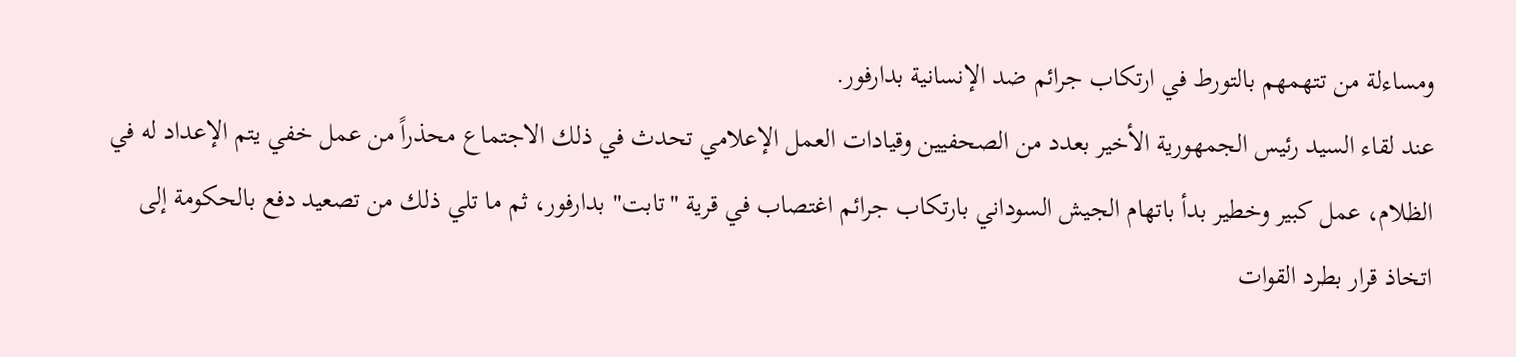ومساءلة من تتهمهم بالتورط في ارتكاب جرائم ضد الإنسانية بدارفور.
عند لقاء السيد رئيس الجمهورية الأخير بعدد من الصحفيين وقيادات العمل الإعلامي تحدث في ذلك الاجتماع محذراً من عمل خفي يتم الإعداد له في الظلام، عمل كبير وخطير بدأ باتهام الجيش السوداني بارتكاب جرائم اغتصاب في قرية "تابت" بدارفور، ثم ما تلي ذلك من تصعيد دفع بالحكومة إلى اتخاذ قرار بطرد القوات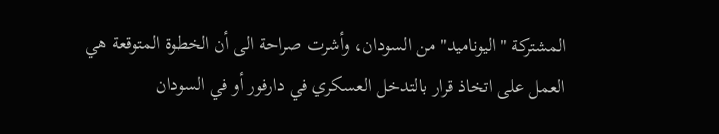المشتركة "اليوناميد" من السودان، وأشرت صراحة الى أن الخطوة المتوقعة هي العمل على اتخاذ قرار بالتدخل العسكري في دارفور أو في السودان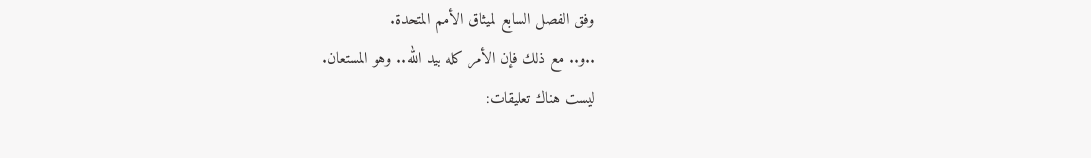وفق الفصل السابع لميثاق الأمم المتحدة.
..و.. مع ذلك فإن الأمر كله بيد الله.. وهو المستعان.
ليست هناك تعليقات: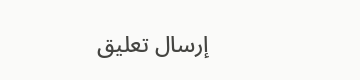إرسال تعليق